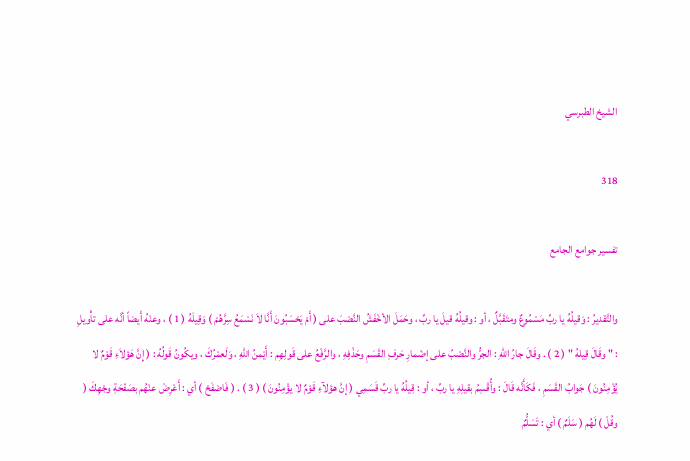الشيخ الطبرسي

318

تفسير جوامع الجامع

والتَّقديرُ : وَقيلُهُ يا ربِّ مَسْمُوعٌ ومتَقَبَّلٌ ، أو : وقيلُهُ قيلَ يا ربِّ ، وحَمَلَ الأخْفَشُ النَّصْبَ على ( أَمْ يَحْسَبُونَ أَنَّا لاَ نَسْمَعُ سِرَّهُمْ ) وَقِيلَهُ ( 1 ) ، وعنْهُ أَيضاً أنَّه على تأْويلِ : " وقَالَ قِيلهُ " ( 2 ) . وقَالَ جارُ اللهِ : الجرُّ والنَّصْبُ على إضْمارِ حَرفِ القَسَمِ وحَذْفِهِ ، والرَّفْعُ على قَولِهِم : أَيْمنُ اللهِ ، وَلَعمْرُكَ ، ويكُونُ قَولُهُ : ( إِنَّ هَؤلاَءِ قَوْمٌ لا يُؤْمِنُونَ ) جَوابُ القَسَمِ ، فَكَأَنَّه قَالَ : وأُقْسِمُ بقيلِهِ يا ربِّ ، أو : قِيلُهُ يا ربِّ قَسَمِي ( إنَّ هؤلآءِ قَوْمٌ لا يؤْمِنُونَ ) ( 3 ) . ( فَاصْفَحْ ) أي : أَعْرِضْ عنْهُم بصَفْحَةِ وجْهِكَ ( وقُلْ ) لَهُم ( سَلَمٌ ) أي : تَسَلُّمٌ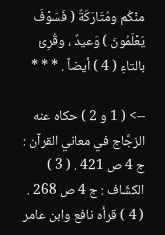منْكُم ومُتَارَكَةٌ ( فَسَوْفَ يَعْلَمُونَ ) وَعيدٌ ، وقُرِئ بالتاءِ ( 4 ) أيضاً . * * *

--> ( 1 و 2 ) حكاه عنه الزجَّاج في معاني القرآن : ج 4 ص 421 . ( 3 ) الكشّاف : ج 4 ص 268 . ( 4 ) قرأه نافع وابن عامر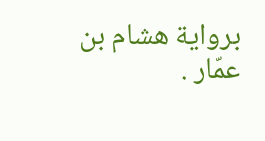برواية هشام بن عمّار .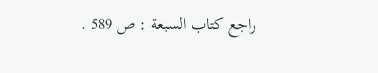راجع كتاب السبعة : ص 589 .